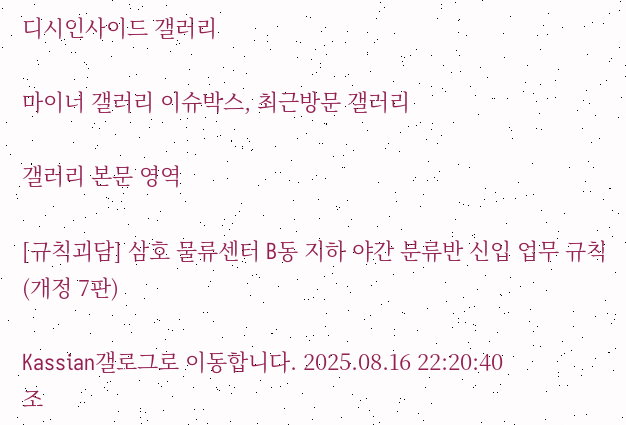디시인사이드 갤러리

마이너 갤러리 이슈박스, 최근방문 갤러리

갤러리 본문 영역

[규칙괴담] 삼호 물류센터 B동 지하 야간 분류반 신입 업무 규칙(개정 7판)

Kassian갤로그로 이동합니다. 2025.08.16 22:20:40
조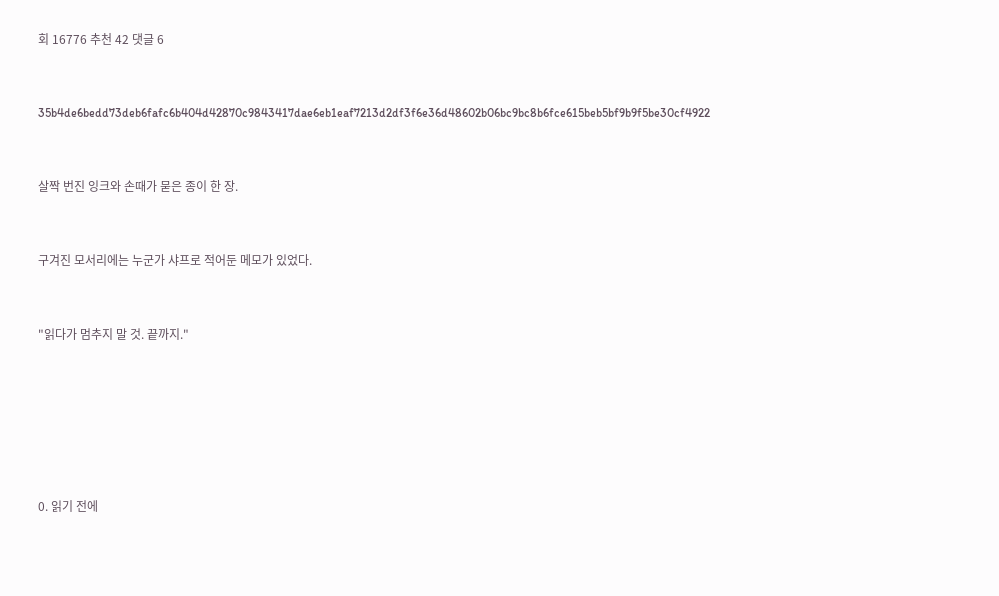회 16776 추천 42 댓글 6


35b4de6bedd73deb6fafc6b404d42870c9843417dae6eb1eaf7213d2df3f6e36d48602b06bc9bc8b6fce615beb5bf9b9f5be30cf4922


살짝 번진 잉크와 손때가 묻은 종이 한 장.


구겨진 모서리에는 누군가 샤프로 적어둔 메모가 있었다.


"읽다가 멈추지 말 것. 끝까지."






0. 읽기 전에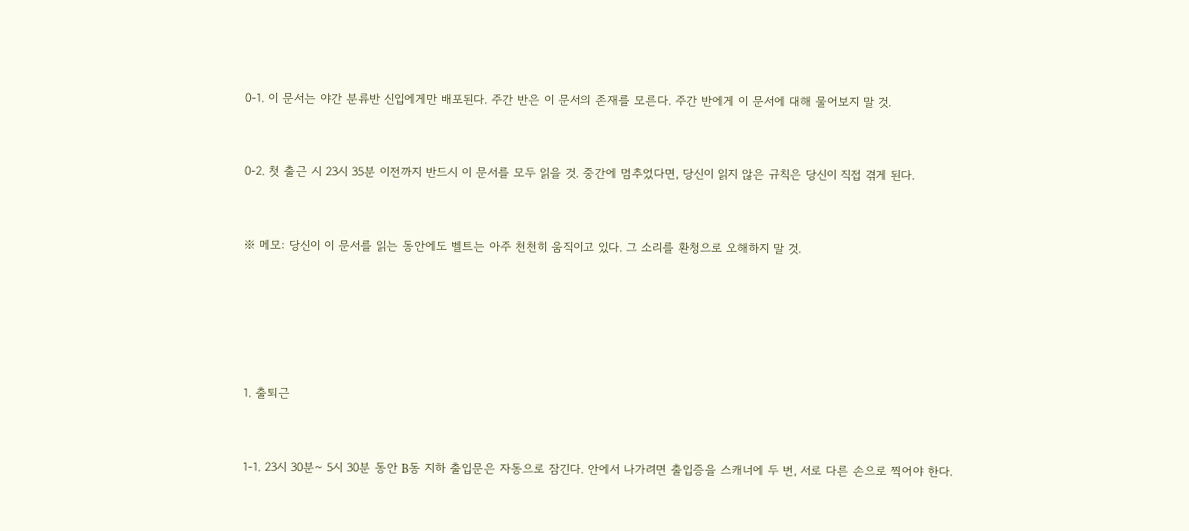0-1. 이 문서는 야간 분류반 신입에게만 배포된다. 주간 반은 이 문서의 존재를 모른다. 주간 반에게 이 문서에 대해 물어보지 말 것.


0-2. 첫 출근 시 23시 35분 이전까지 반드시 이 문서를 모두 읽을 것. 중간에 멈추었다면, 당신이 읽지 않은 규칙은 당신이 직접 겪게 된다.


※ 메모: 당신이 이 문서를 읽는 동안에도 벨트는 아주 천천히 움직이고 있다. 그 소리를 환청으로 오해하지 말 것.





1. 출퇴근


1-1. 23시 30분~ 5시 30분 동안 B동 지하 출입문은 자동으로 잠긴다. 안에서 나가려면 출입증을 스캐너에 두 번, 서로 다른 손으로 찍어야 한다.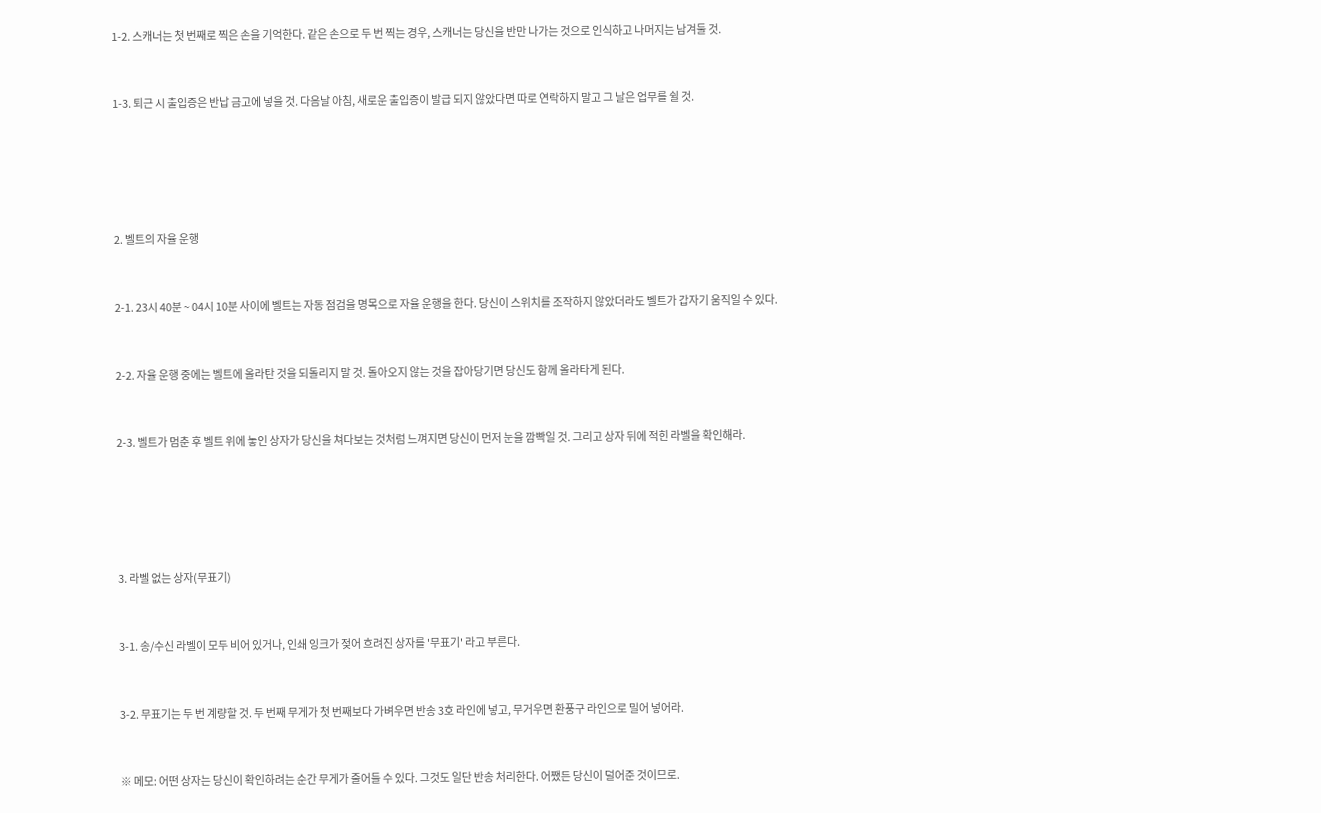1-2. 스캐너는 첫 번째로 찍은 손을 기억한다. 같은 손으로 두 번 찍는 경우, 스캐너는 당신을 반만 나가는 것으로 인식하고 나머지는 남겨둘 것.


1-3. 퇴근 시 출입증은 반납 금고에 넣을 것. 다음날 아침, 새로운 출입증이 발급 되지 않았다면 따로 연락하지 말고 그 날은 업무를 쉴 것.





2. 벨트의 자율 운행


2-1. 23시 40분 ~ 04시 10분 사이에 벨트는 자동 점검을 명목으로 자율 운행을 한다. 당신이 스위치를 조작하지 않았더라도 벨트가 갑자기 움직일 수 있다.


2-2. 자율 운행 중에는 벨트에 올라탄 것을 되돌리지 말 것. 돌아오지 않는 것을 잡아당기면 당신도 함께 올라타게 된다.


2-3. 벨트가 멈춘 후 벨트 위에 놓인 상자가 당신을 쳐다보는 것처럼 느껴지면 당신이 먼저 눈을 깜빡일 것. 그리고 상자 뒤에 적힌 라벨을 확인해라.





3. 라벨 없는 상자(무표기)


3-1. 송/수신 라벨이 모두 비어 있거나, 인쇄 잉크가 젖어 흐려진 상자를 '무표기' 라고 부른다.


3-2. 무표기는 두 번 계량할 것. 두 번째 무게가 첫 번째보다 가벼우면 반송 3호 라인에 넣고, 무거우면 환풍구 라인으로 밀어 넣어라.


※ 메모: 어떤 상자는 당신이 확인하려는 순간 무게가 줄어들 수 있다. 그것도 일단 반송 처리한다. 어쨌든 당신이 덜어준 것이므로.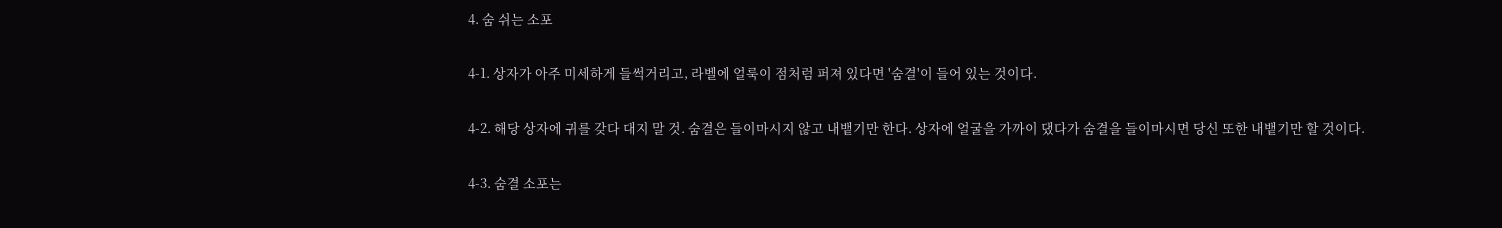4. 숨 쉬는 소포


4-1. 상자가 아주 미세하게 들썩거리고, 라벨에 얼룩이 점처럼 퍼져 있다면 '숨결'이 들어 있는 것이다.


4-2. 해당 상자에 귀를 갖다 대지 말 것. 숨결은 들이마시지 않고 내뱉기만 한다. 상자에 얼굴을 가까이 댔다가 숨결을 들이마시면 당신 또한 내뱉기만 할 것이다.


4-3. 숨결 소포는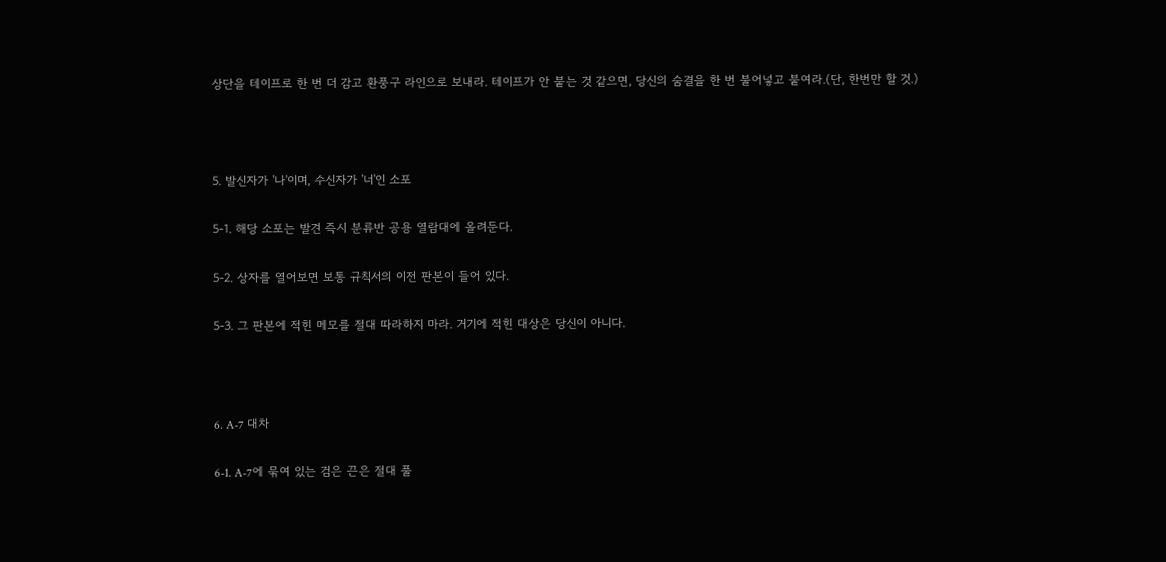상단을 테이프로 한 번 더 감고 환풍구 라인으로 보내라. 테이프가 안 붙는 것 같으면, 당신의 숨결을 한 번 불어넣고 붙여라.(단, 한번만 할 것.)





5. 발신자가 '나'이며, 수신자가 '너'인 소포


5-1. 해당 소포는 발견 즉시 분류반 공용 열람대에 올려둔다.


5-2. 상자를 열어보면 보통 규칙서의 이전 판본이 들어 있다.


5-3. 그 판본에 적힌 메모를 절대 따라하지 마라. 거기에 적힌 대상은 당신이 아니다.





6. A-7 대차


6-1. A-7에 묶여 있는 검은 끈은 절대 풀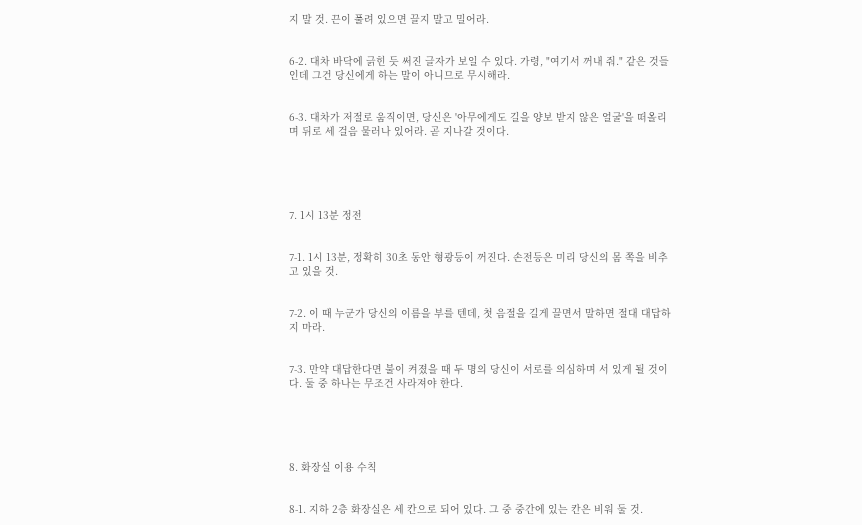지 말 것. 끈이 풀려 있으면 끌지 말고 밀어라.


6-2. 대차 바닥에 긁힌 듯 써진 글자가 보일 수 있다. 가령, "여기서 꺼내 줘." 같은 것들인데 그건 당신에게 하는 말이 아니므로 무시해라.


6-3. 대차가 저절로 움직이면, 당신은 '아무에게도 길을 양보 받지 않은 얼굴'을 떠올리며 뒤로 세 걸음 물러나 있어라. 곧 지나갈 것이다.





7. 1시 13분 정전


7-1. 1시 13분, 정확히 30초 동안 형광등이 꺼진다. 손전등은 미리 당신의 몸 쪽을 비추고 있을 것.


7-2. 이 때 누군가 당신의 이름을 부를 텐데, 첫 음절을 길게 끌면서 말하면 절대 대답하지 마라.


7-3. 만약 대답한다면 불이 켜졌을 때 두 명의 당신이 서로를 의심하며 서 있게 될 것이다. 둘 중 하나는 무조건 사라져야 한다.





8. 화장실 이용 수칙


8-1. 지하 2층 화장실은 세 칸으로 되어 있다. 그 중 중간에 있는 칸은 비워 둘 것.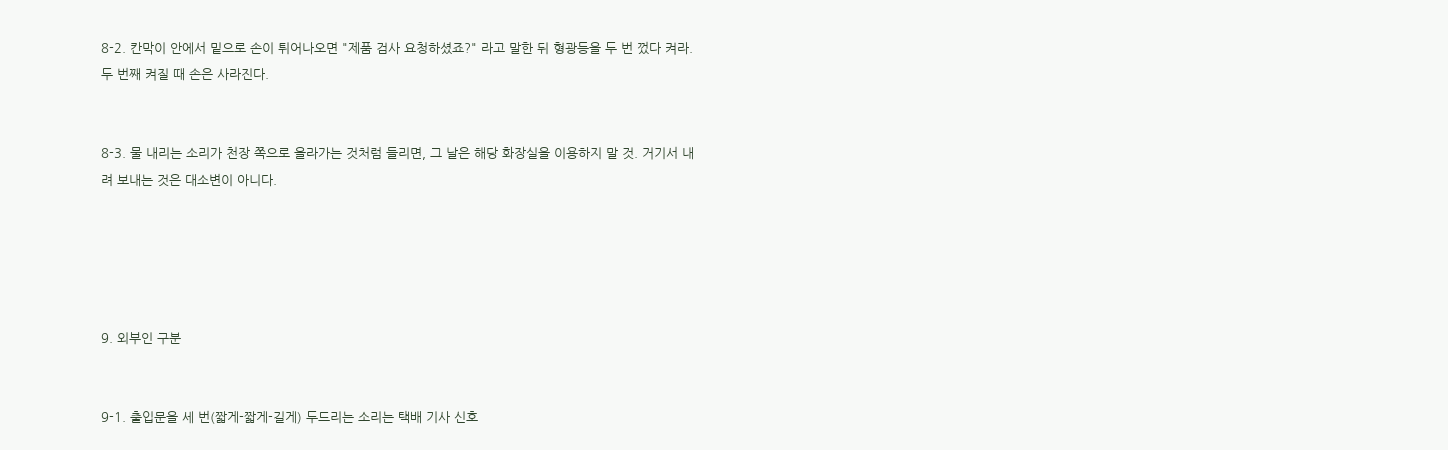8-2. 칸막이 안에서 밑으로 손이 튀어나오면 "제품 검사 요청하셨죠?" 라고 말한 뒤 형광등을 두 번 껐다 켜라. 두 번째 켜질 때 손은 사라진다.


8-3. 물 내리는 소리가 천장 쪽으로 올라가는 것처럼 들리면, 그 날은 해당 화장실을 이용하지 말 것. 거기서 내려 보내는 것은 대소변이 아니다.





9. 외부인 구분


9-1. 출입문을 세 번(짧게-짧게-길게) 두드리는 소리는 택배 기사 신호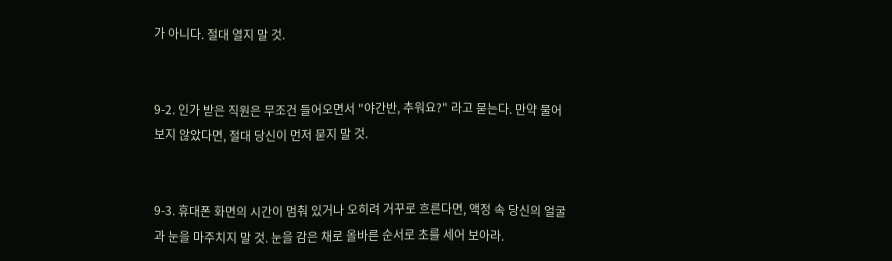가 아니다. 절대 열지 말 것.


9-2. 인가 받은 직원은 무조건 들어오면서 "야간반, 추워요?" 라고 묻는다. 만약 물어보지 않았다면, 절대 당신이 먼저 묻지 말 것.


9-3. 휴대폰 화면의 시간이 멈춰 있거나 오히려 거꾸로 흐른다면, 액정 속 당신의 얼굴과 눈을 마주치지 말 것. 눈을 감은 채로 올바른 순서로 초를 세어 보아라.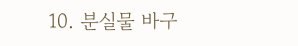10. 분실물 바구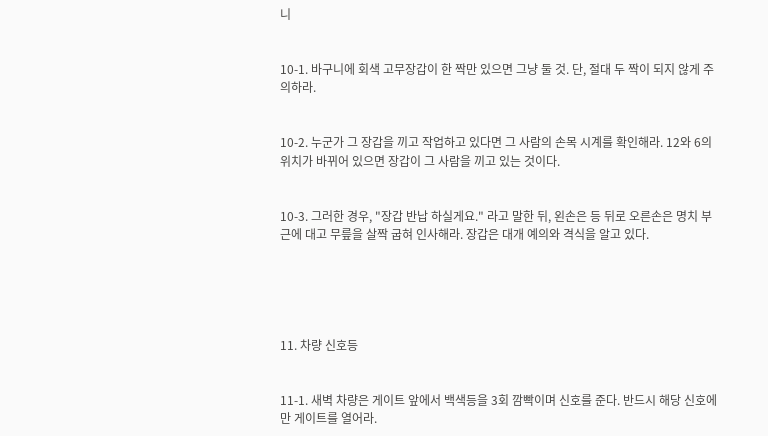니


10-1. 바구니에 회색 고무장갑이 한 짝만 있으면 그냥 둘 것. 단, 절대 두 짝이 되지 않게 주의하라.


10-2. 누군가 그 장갑을 끼고 작업하고 있다면 그 사람의 손목 시계를 확인해라. 12와 6의 위치가 바뀌어 있으면 장갑이 그 사람을 끼고 있는 것이다.


10-3. 그러한 경우, "장갑 반납 하실게요." 라고 말한 뒤, 왼손은 등 뒤로 오른손은 명치 부근에 대고 무릎을 살짝 굽혀 인사해라. 장갑은 대개 예의와 격식을 알고 있다.





11. 차량 신호등


11-1. 새벽 차량은 게이트 앞에서 백색등을 3회 깜빡이며 신호를 준다. 반드시 해당 신호에만 게이트를 열어라.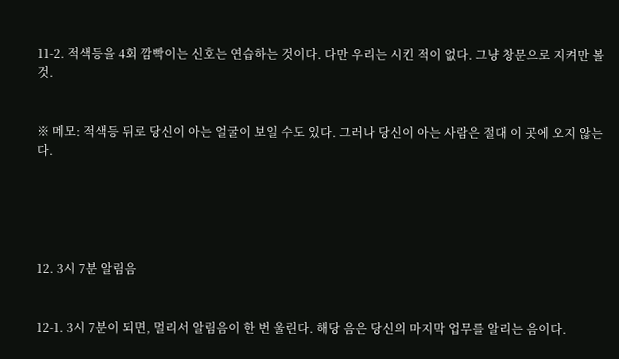11-2. 적색등을 4회 깜빡이는 신호는 연습하는 것이다. 다만 우리는 시킨 적이 없다. 그냥 창문으로 지켜만 볼 것.


※ 메모: 적색등 뒤로 당신이 아는 얼굴이 보일 수도 있다. 그러나 당신이 아는 사람은 절대 이 곳에 오지 않는다.





12. 3시 7분 알림음


12-1. 3시 7분이 되면, 멀리서 알림음이 한 번 울린다. 해당 음은 당신의 마지막 업무를 알리는 음이다.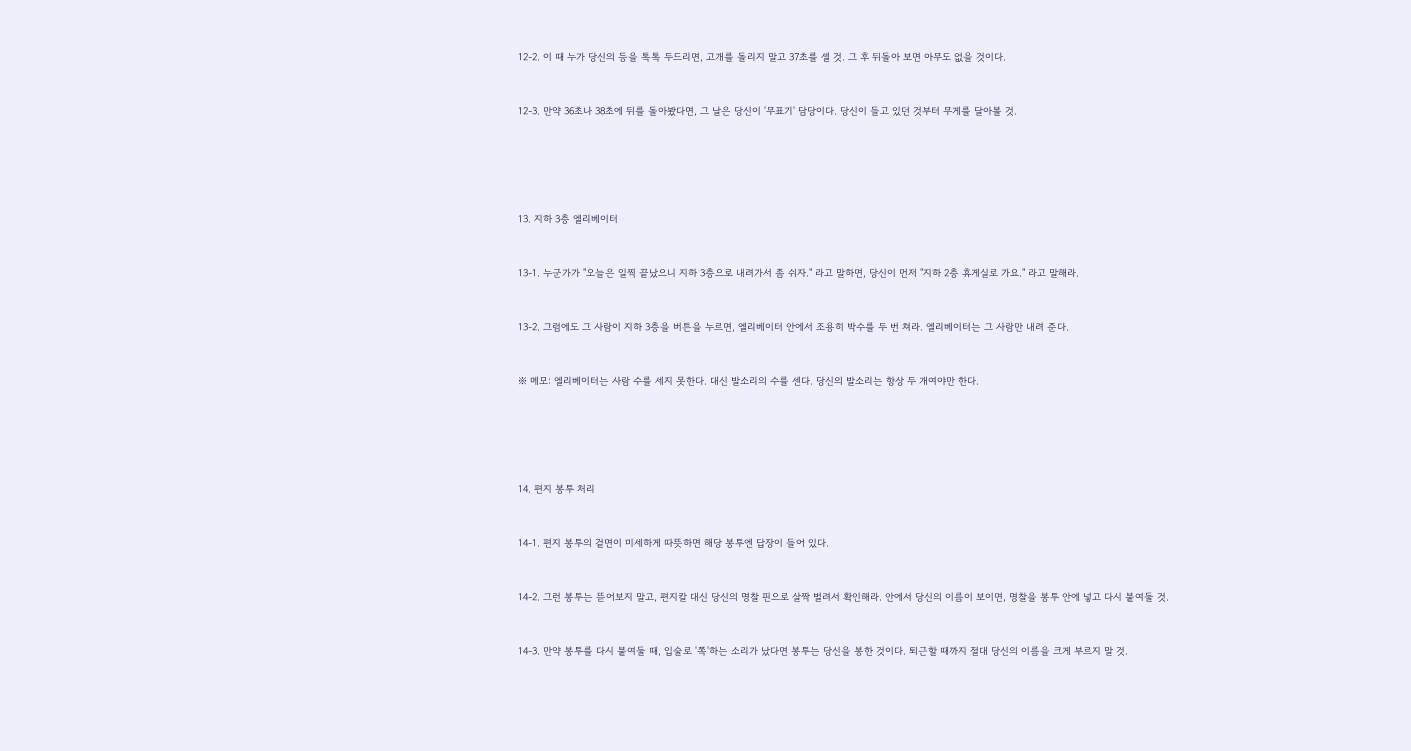12-2. 이 때 누가 당신의 등을 톡톡 두드리면, 고개를 돌리지 말고 37초를 셀 것. 그 후 뒤돌아 보면 아무도 없을 것이다.


12-3. 만약 36초나 38초에 뒤를 돌아봤다면, 그 날은 당신이 '무표기' 담당이다. 당신이 들고 있던 것부터 무게를 달아볼 것.





13. 지하 3층 엘리베이터


13-1. 누군가가 "오늘은 일찍 끝났으니 지하 3층으로 내려가서 좀 쉬자." 라고 말하면, 당신이 먼저 "지하 2층 휴게실로 가요." 라고 말해라.


13-2. 그럼에도 그 사람이 지하 3층을 버튼을 누르면, 엘리베이터 안에서 조용히 박수를 두 번 쳐라. 엘리베이터는 그 사람만 내려 준다.


※ 메모: 엘리베이터는 사람 수를 세지 못한다. 대신 발소리의 수를 센다. 당신의 발소리는 항상 두 개여야만 한다.





14. 편지 봉투 처리


14-1. 편지 봉투의 겉면이 미세하게 따뜻하면 해당 봉투엔 답장이 들어 있다.


14-2. 그런 봉투는 뜯어보지 말고, 편지칼 대신 당신의 명찰 핀으로 살짝 벌려서 확인해라. 안에서 당신의 이름이 보이면, 명찰을 봉투 안에 넣고 다시 붙여둘 것.


14-3. 만약 봉투를 다시 붙여둘 때, 입술로 '쪽'하는 소리가 났다면 봉투는 당신을 봉한 것이다. 퇴근할 때까지 절대 당신의 이름을 크게 부르지 말 것.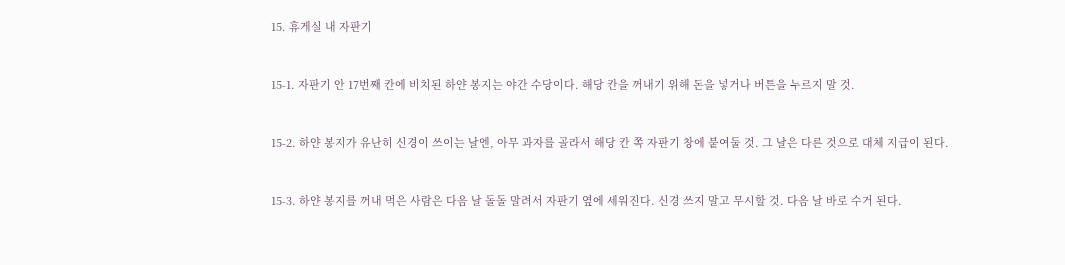15. 휴게실 내 자판기


15-1. 자판기 안 17번째 칸에 비치된 하얀 봉지는 야간 수당이다. 해당 칸을 꺼내기 위해 돈을 넣거나 버튼을 누르지 말 것.


15-2. 하얀 봉지가 유난히 신경이 쓰이는 날엔, 아무 과자를 골라서 해당 칸 쪽 자판기 창에 붙여둘 것. 그 날은 다른 것으로 대체 지급이 된다.


15-3. 하얀 봉지를 꺼내 먹은 사람은 다음 날 돌돌 말려서 자판기 옆에 세워진다. 신경 쓰지 말고 무시할 것. 다음 날 바로 수거 된다.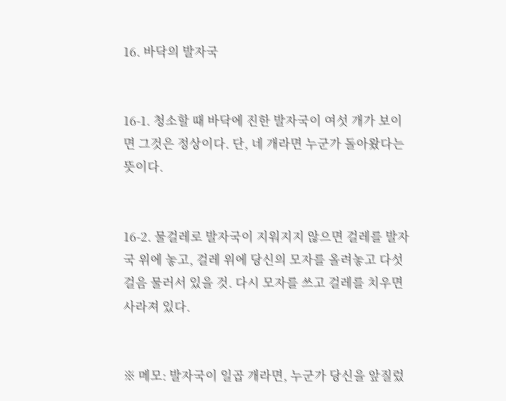16. 바닥의 발자국


16-1. 청소할 때 바닥에 진한 발자국이 여섯 개가 보이면 그것은 정상이다. 단, 네 개라면 누군가 돌아왔다는 뜻이다.


16-2. 물걸레로 발자국이 지워지지 않으면 걸레를 발자국 위에 놓고, 걸레 위에 당신의 모자를 올려놓고 다섯 걸음 물러서 있을 것. 다시 모자를 쓰고 걸레를 치우면 사라져 있다.


※ 메모: 발자국이 일곱 개라면, 누군가 당신을 앞질렀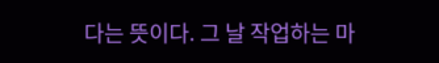다는 뜻이다. 그 날 작업하는 마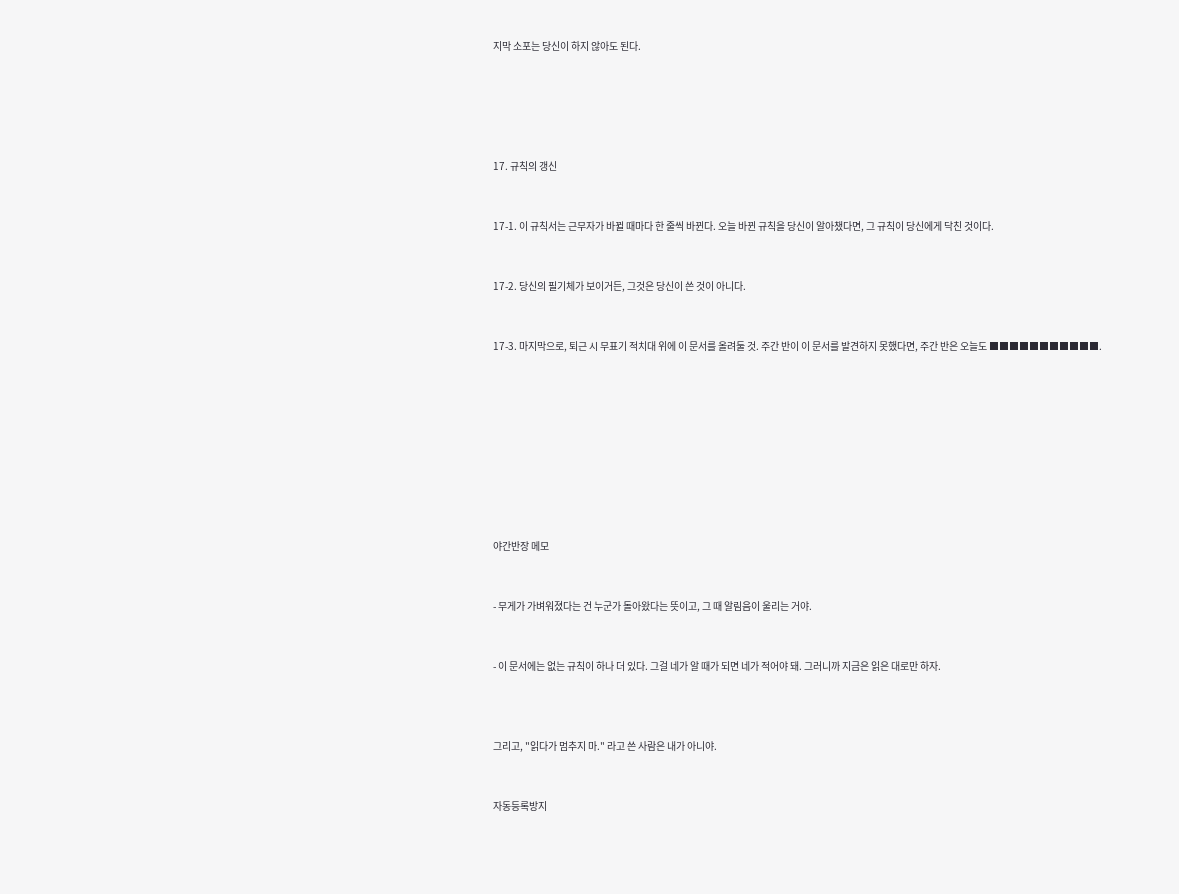지막 소포는 당신이 하지 않아도 된다.





17. 규칙의 갱신


17-1. 이 규칙서는 근무자가 바뀔 때마다 한 줄씩 바뀐다. 오늘 바뀐 규칙을 당신이 알아챘다면, 그 규칙이 당신에게 닥친 것이다.


17-2. 당신의 필기체가 보이거든, 그것은 당신이 쓴 것이 아니다.


17-3. 마지막으로, 퇴근 시 무표기 적치대 위에 이 문서를 올려둘 것. 주간 반이 이 문서를 발견하지 못했다면, 주간 반은 오늘도 ■■■■■■■■■■■.









야간반장 메모


- 무게가 가벼워졌다는 건 누군가 돌아왔다는 뜻이고, 그 때 알림음이 울리는 거야.


- 이 문서에는 없는 규칙이 하나 더 있다. 그걸 네가 알 때가 되면 네가 적어야 돼. 그러니까 지금은 읽은 대로만 하자.



그리고, "읽다가 멈추지 마." 라고 쓴 사람은 내가 아니야.


자동등록방지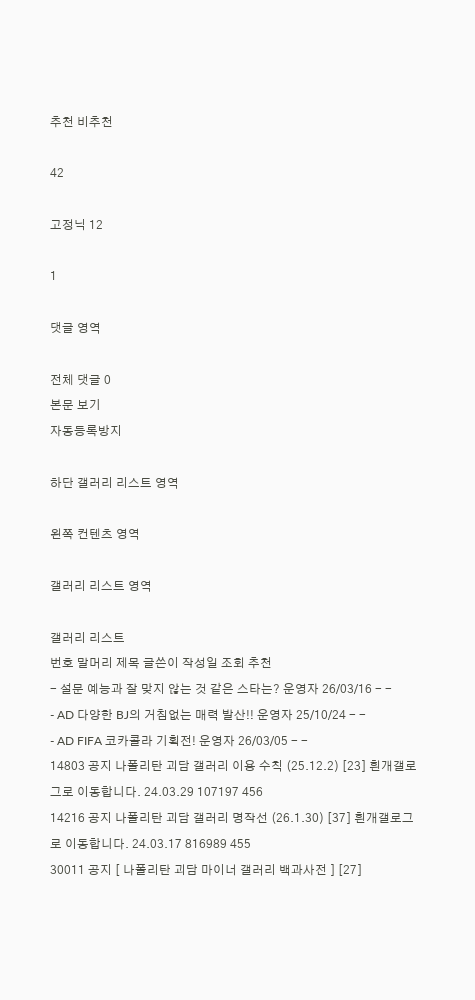추천 비추천

42

고정닉 12

1

댓글 영역

전체 댓글 0
본문 보기
자동등록방지

하단 갤러리 리스트 영역

왼쪽 컨텐츠 영역

갤러리 리스트 영역

갤러리 리스트
번호 말머리 제목 글쓴이 작성일 조회 추천
- 설문 예능과 잘 맞지 않는 것 같은 스타는? 운영자 26/03/16 - -
- AD 다양한 BJ의 거침없는 매력 발산!! 운영자 25/10/24 - -
- AD FIFA 코카콜라 기획전! 운영자 26/03/05 - -
14803 공지 나폴리탄 괴담 갤러리 이용 수칙 (25.12.2) [23] 흰개갤로그로 이동합니다. 24.03.29 107197 456
14216 공지 나폴리탄 괴담 갤러리 명작선 (26.1.30) [37] 흰개갤로그로 이동합니다. 24.03.17 816989 455
30011 공지 [ 나폴리탄 괴담 마이너 갤러리 백과사전 ] [27]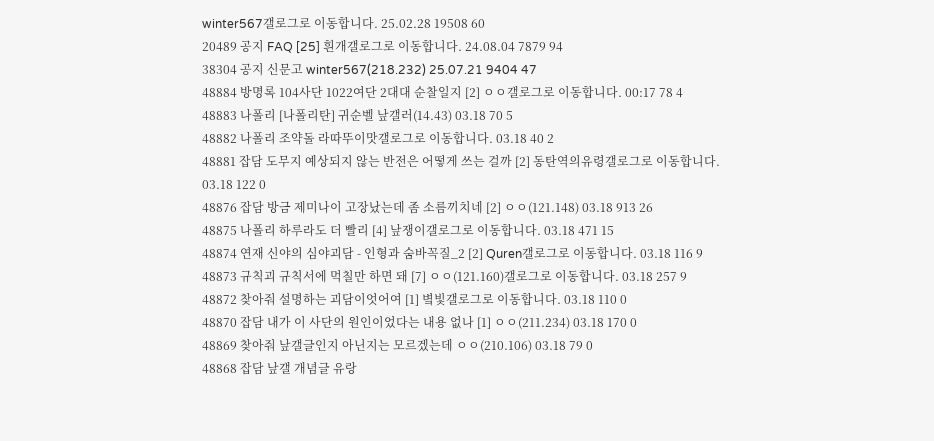winter567갤로그로 이동합니다. 25.02.28 19508 60
20489 공지 FAQ [25] 흰개갤로그로 이동합니다. 24.08.04 7879 94
38304 공지 신문고 winter567(218.232) 25.07.21 9404 47
48884 방명록 104사단 1022여단 2대대 순찰일지 [2] ㅇㅇ갤로그로 이동합니다. 00:17 78 4
48883 나폴리 [나폴리탄] 귀순벨 낲갤러(14.43) 03.18 70 5
48882 나폴리 조약돌 라따뚜이맛갤로그로 이동합니다. 03.18 40 2
48881 잡담 도무지 예상되지 않는 반전은 어떻게 쓰는 걸까 [2] 동탄역의유령갤로그로 이동합니다. 03.18 122 0
48876 잡담 방금 제미나이 고장났는데 좀 소름끼치네 [2] ㅇㅇ(121.148) 03.18 913 26
48875 나폴리 하루라도 더 빨리 [4] 낲쟁이갤로그로 이동합니다. 03.18 471 15
48874 연재 신야의 심야괴담 - 인형과 숨바꼭질_2 [2] Quren갤로그로 이동합니다. 03.18 116 9
48873 규칙괴 규칙서에 먹칠만 하면 돼 [7] ㅇㅇ(121.160)갤로그로 이동합니다. 03.18 257 9
48872 찾아줘 설명하는 괴담이엇어여 [1] 볔빛갤로그로 이동합니다. 03.18 110 0
48870 잡담 내가 이 사단의 원인이었다는 내용 없나 [1] ㅇㅇ(211.234) 03.18 170 0
48869 찾아줘 낲갤글인지 아닌지는 모르겠는데 ㅇㅇ(210.106) 03.18 79 0
48868 잡담 낲갤 개념글 유랑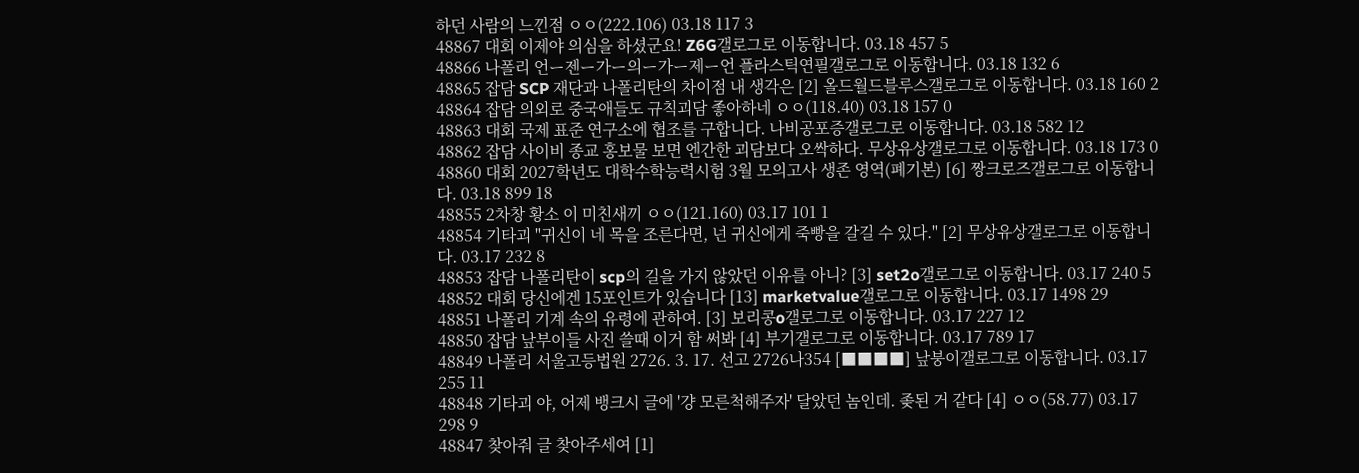하던 사람의 느낀점 ㅇㅇ(222.106) 03.18 117 3
48867 대회 이제야 의심을 하셨군요! Z6G갤로그로 이동합니다. 03.18 457 5
48866 나폴리 언ー젠ー가ー의ー가ー제ー언 플라스틱연필갤로그로 이동합니다. 03.18 132 6
48865 잡담 SCP 재단과 나폴리탄의 차이점 내 생각은 [2] 올드월드블루스갤로그로 이동합니다. 03.18 160 2
48864 잡담 의외로 중국애들도 규칙괴담 좋아하네 ㅇㅇ(118.40) 03.18 157 0
48863 대회 국제 표준 연구소에 협조를 구합니다. 나비공포증갤로그로 이동합니다. 03.18 582 12
48862 잡담 사이비 종교 홍보물 보면 엔간한 괴담보다 오싹하다. 무상유상갤로그로 이동합니다. 03.18 173 0
48860 대회 2027학년도 대학수학능력시험 3월 모의고사 생존 영역(폐기본) [6] 짱크로즈갤로그로 이동합니다. 03.18 899 18
48855 2차창 황소 이 미친새끼 ㅇㅇ(121.160) 03.17 101 1
48854 기타괴 "귀신이 네 목을 조른다면, 넌 귀신에게 죽빵을 갈길 수 있다." [2] 무상유상갤로그로 이동합니다. 03.17 232 8
48853 잡담 나폴리탄이 scp의 길을 가지 않았던 이유를 아니? [3] set2o갤로그로 이동합니다. 03.17 240 5
48852 대회 당신에겐 15포인트가 있습니다 [13] marketvalue갤로그로 이동합니다. 03.17 1498 29
48851 나폴리 기계 속의 유령에 관하여. [3] 보리콩o갤로그로 이동합니다. 03.17 227 12
48850 잡담 낲부이들 사진 쓸때 이거 함 써봐 [4] 부기갤로그로 이동합니다. 03.17 789 17
48849 나폴리 서울고등법원 2726. 3. 17. 선고 2726나354 [■■■■] 낲붕이갤로그로 이동합니다. 03.17 255 11
48848 기타괴 야, 어제 뱅크시 글에 '걍 모른척해주자' 달았던 놈인데. 좆된 거 같다 [4] ㅇㅇ(58.77) 03.17 298 9
48847 찾아줘 글 찾아주세여 [1]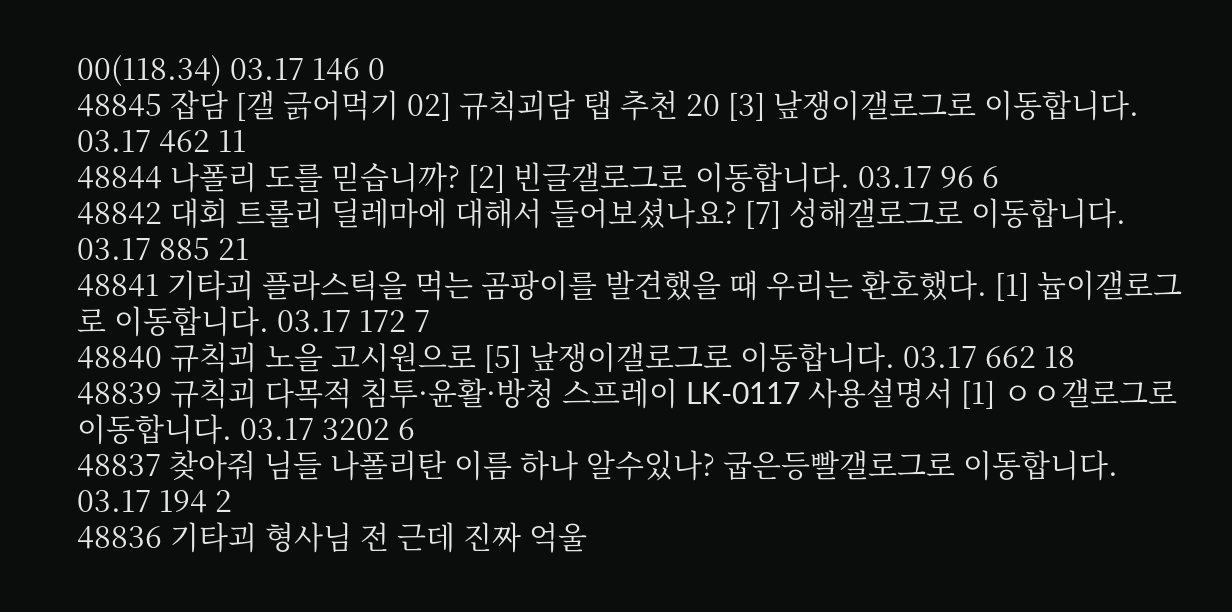00(118.34) 03.17 146 0
48845 잡담 [갤 긁어먹기 02] 규칙괴담 탭 추천 20 [3] 낲쟁이갤로그로 이동합니다. 03.17 462 11
48844 나폴리 도를 믿습니까? [2] 빈글갤로그로 이동합니다. 03.17 96 6
48842 대회 트롤리 딜레마에 대해서 들어보셨나요? [7] 성해갤로그로 이동합니다. 03.17 885 21
48841 기타괴 플라스틱을 먹는 곰팡이를 발견했을 때 우리는 환호했다. [1] 늅이갤로그로 이동합니다. 03.17 172 7
48840 규칙괴 노을 고시원으로 [5] 낲쟁이갤로그로 이동합니다. 03.17 662 18
48839 규칙괴 다목적 침투·윤활·방청 스프레이 LK-0117 사용설명서 [1] ㅇㅇ갤로그로 이동합니다. 03.17 3202 6
48837 찾아줘 님들 나폴리탄 이름 하나 알수있나? 굽은등빨갤로그로 이동합니다. 03.17 194 2
48836 기타괴 형사님 전 근데 진짜 억울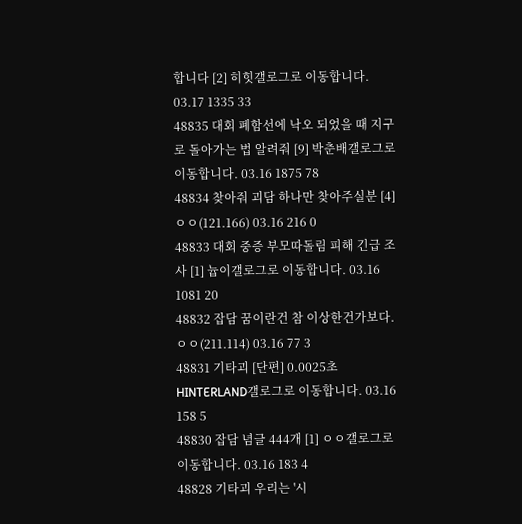합니다 [2] 히힛갤로그로 이동합니다. 03.17 1335 33
48835 대회 폐함선에 낙오 되었을 때 지구로 돌아가는 법 알려줘 [9] 박춘배갤로그로 이동합니다. 03.16 1875 78
48834 찾아줘 괴담 하나만 찾아주실분 [4] ㅇㅇ(121.166) 03.16 216 0
48833 대회 중증 부모따돌림 피해 긴급 조사 [1] 늅이갤로그로 이동합니다. 03.16 1081 20
48832 잡담 꿈이란건 참 이상한건가보다. ㅇㅇ(211.114) 03.16 77 3
48831 기타괴 [단편] 0.0025초 HINTERLAND갤로그로 이동합니다. 03.16 158 5
48830 잡담 념글 444개 [1] ㅇㅇ갤로그로 이동합니다. 03.16 183 4
48828 기타괴 우리는 '시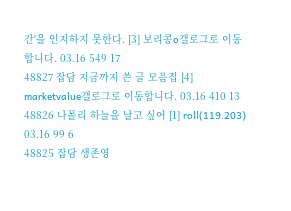간'을 인지하지 못한다. [3] 보리콩o갤로그로 이동합니다. 03.16 549 17
48827 잡담 지금까지 쓴 글 모음집 [4] marketvalue갤로그로 이동합니다. 03.16 410 13
48826 나폴리 하늘을 날고 싶어 [1] roll(119.203) 03.16 99 6
48825 잡담 생존영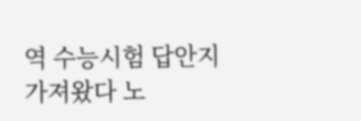역 수능시험 답안지 가져왔다 노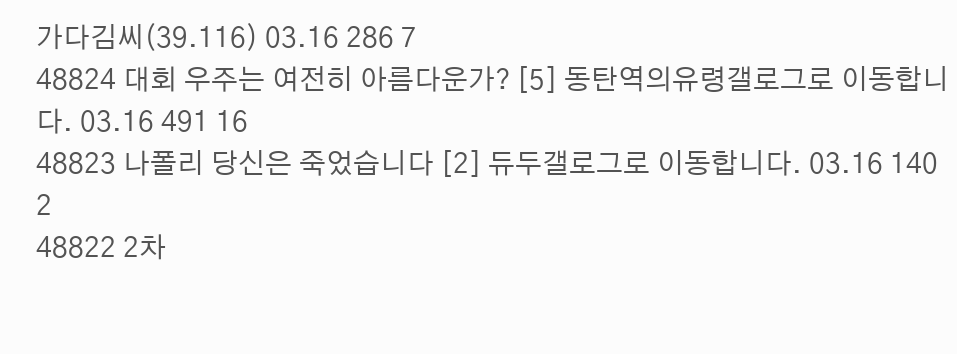가다김씨(39.116) 03.16 286 7
48824 대회 우주는 여전히 아름다운가? [5] 동탄역의유령갤로그로 이동합니다. 03.16 491 16
48823 나폴리 당신은 죽었습니다 [2] 듀두갤로그로 이동합니다. 03.16 140 2
48822 2차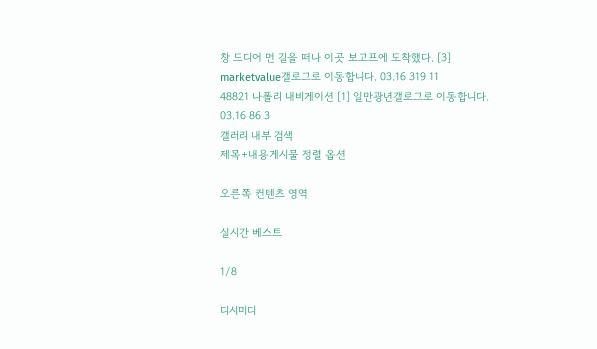창 드디어 먼 길을 떠나 이곳 보고프에 도착했다. [3] marketvalue갤로그로 이동합니다. 03.16 319 11
48821 나폴리 내비게이션 [1] 일만광년갤로그로 이동합니다. 03.16 86 3
갤러리 내부 검색
제목+내용게시물 정렬 옵션

오른쪽 컨텐츠 영역

실시간 베스트

1/8

디시미디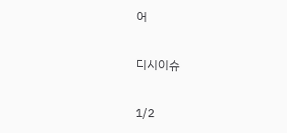어

디시이슈

1/2